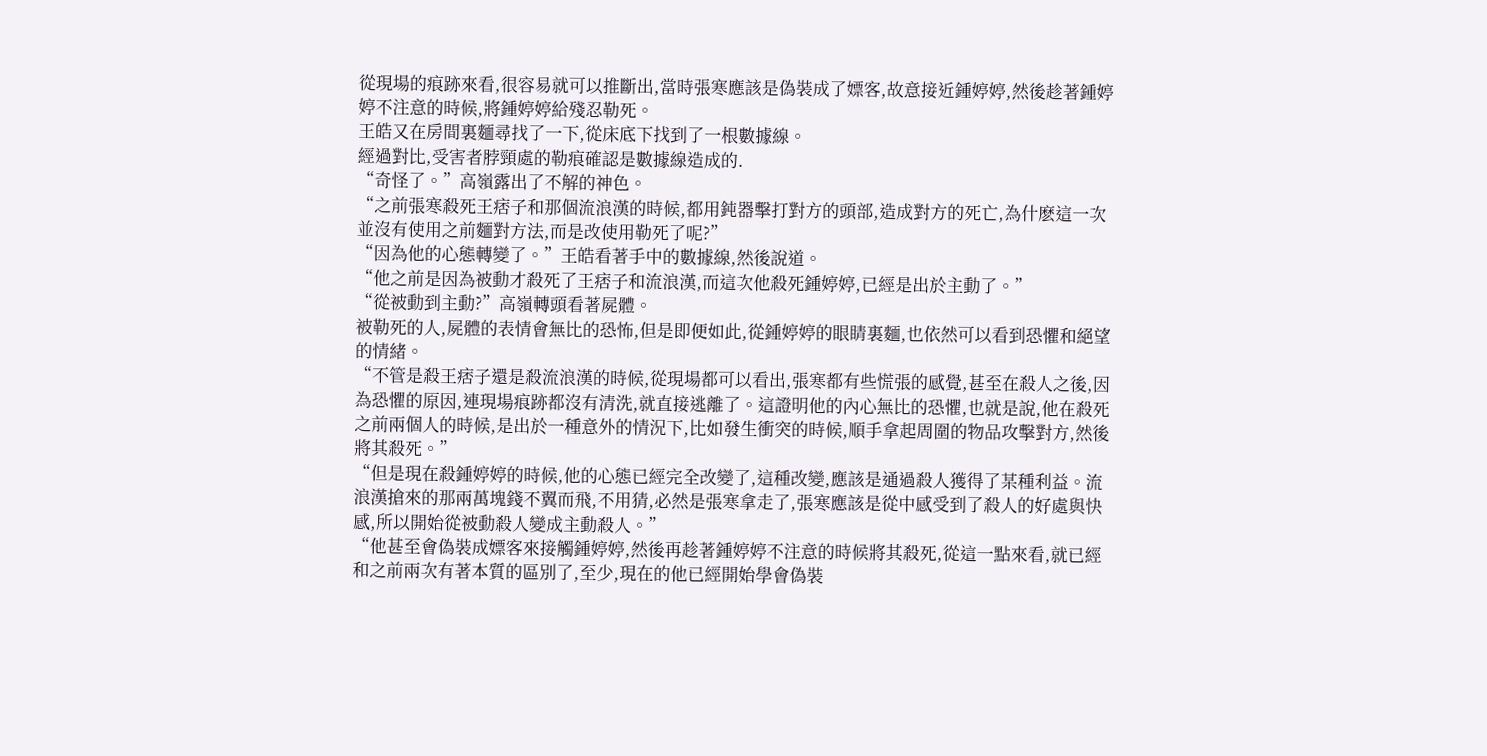從現場的痕跡來看,很容易就可以推斷出,當時張寒應該是偽裝成了嫖客,故意接近鍾婷婷,然後趁著鍾婷婷不注意的時候,將鍾婷婷給殘忍勒死。
王皓又在房間裏麵尋找了一下,從床底下找到了一根數據線。
經過對比,受害者脖頸處的勒痕確認是數據線造成的.
“奇怪了。”高嶺露出了不解的神色。
“之前張寒殺死王痞子和那個流浪漢的時候,都用鈍器擊打對方的頭部,造成對方的死亡,為什麽這一次並沒有使用之前麵對方法,而是改使用勒死了呢?”
“因為他的心態轉變了。”王皓看著手中的數據線,然後說道。
“他之前是因為被動才殺死了王痞子和流浪漢,而這次他殺死鍾婷婷,已經是出於主動了。”
“從被動到主動?”高嶺轉頭看著屍體。
被勒死的人,屍體的表情會無比的恐怖,但是即便如此,從鍾婷婷的眼睛裏麵,也依然可以看到恐懼和絕望的情緒。
“不管是殺王痞子還是殺流浪漢的時候,從現場都可以看出,張寒都有些慌張的感覺,甚至在殺人之後,因為恐懼的原因,連現場痕跡都沒有清洗,就直接逃離了。這證明他的內心無比的恐懼,也就是說,他在殺死之前兩個人的時候,是出於一種意外的情況下,比如發生衝突的時候,順手拿起周圍的物品攻擊對方,然後將其殺死。”
“但是現在殺鍾婷婷的時候,他的心態已經完全改變了,這種改變,應該是通過殺人獲得了某種利益。流浪漢搶來的那兩萬塊錢不翼而飛,不用猜,必然是張寒拿走了,張寒應該是從中感受到了殺人的好處與快感,所以開始從被動殺人變成主動殺人。”
“他甚至會偽裝成嫖客來接觸鍾婷婷,然後再趁著鍾婷婷不注意的時候將其殺死,從這一點來看,就已經和之前兩次有著本質的區別了,至少,現在的他已經開始學會偽裝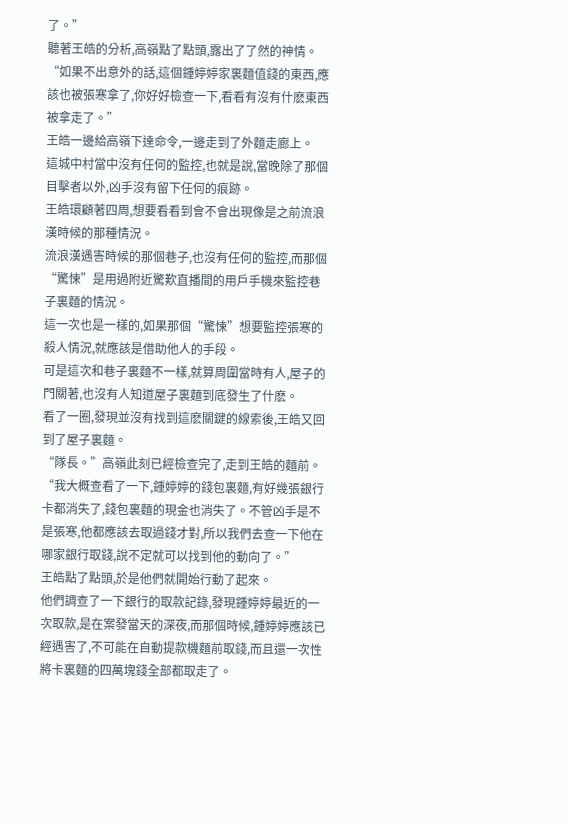了。”
聽著王皓的分析,高嶺點了點頭,露出了了然的神情。
“如果不出意外的話,這個鍾婷婷家裏麵值錢的東西,應該也被張寒拿了,你好好檢查一下,看看有沒有什麽東西被拿走了。”
王皓一邊給高嶺下達命令,一邊走到了外麵走廊上。
這城中村當中沒有任何的監控,也就是說,當晚除了那個目擊者以外,凶手沒有留下任何的痕跡。
王皓環顧著四周,想要看看到會不會出現像是之前流浪漢時候的那種情況。
流浪漢遇害時候的那個巷子,也沒有任何的監控,而那個“驚悚”是用過附近驚歎直播間的用戶手機來監控巷子裏麵的情況。
這一次也是一樣的,如果那個“驚悚”想要監控張寒的殺人情況,就應該是借助他人的手段。
可是這次和巷子裏麵不一樣,就算周圍當時有人,屋子的門關著,也沒有人知道屋子裏麵到底發生了什麽。
看了一圈,發現並沒有找到這麽關鍵的線索後,王皓又回到了屋子裏麵。
“隊長。”高嶺此刻已經檢查完了,走到王皓的麵前。
“我大概查看了一下,鍾婷婷的錢包裏麵,有好幾張銀行卡都消失了,錢包裏麵的現金也消失了。不管凶手是不是張寒,他都應該去取過錢才對,所以我們去查一下他在哪家銀行取錢,說不定就可以找到他的動向了。”
王皓點了點頭,於是他們就開始行動了起來。
他們調查了一下銀行的取款記錄,發現鍾婷婷最近的一次取款,是在案發當天的深夜,而那個時候,鍾婷婷應該已經遇害了,不可能在自動提款機麵前取錢,而且還一次性將卡裏麵的四萬塊錢全部都取走了。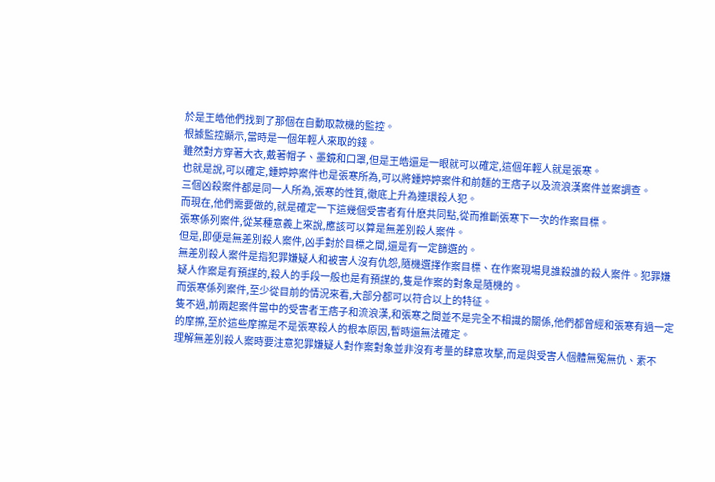於是王皓他們找到了那個在自動取款機的監控。
根據監控顯示,當時是一個年輕人來取的錢。
雖然對方穿著大衣,戴著帽子、墨鏡和口罩,但是王皓還是一眼就可以確定,這個年輕人就是張寒。
也就是說,可以確定,鍾婷婷案件也是張寒所為,可以將鍾婷婷案件和前麵的王痞子以及流浪漢案件並案調查。
三個凶殺案件都是同一人所為,張寒的性質,徹底上升為連環殺人犯。
而現在,他們需要做的,就是確定一下這幾個受害者有什麽共同點,從而推斷張寒下一次的作案目標。
張寒係列案件,從某種意義上來說,應該可以算是無差別殺人案件。
但是,即便是無差別殺人案件,凶手對於目標之間,還是有一定篩選的。
無差別殺人案件是指犯罪嫌疑人和被害人沒有仇怨,隨機選擇作案目標、在作案現場見誰殺誰的殺人案件。犯罪嫌疑人作案是有預謀的,殺人的手段一般也是有預謀的,隻是作案的對象是隨機的。
而張寒係列案件,至少從目前的情況來看,大部分都可以符合以上的特征。
隻不過,前兩起案件當中的受害者王痞子和流浪漢,和張寒之間並不是完全不相識的關係,他們都曾經和張寒有過一定的摩擦,至於這些摩擦是不是張寒殺人的根本原因,暫時還無法確定。
理解無差別殺人案時要注意犯罪嫌疑人對作案對象並非沒有考量的肆意攻擊,而是與受害人個體無冤無仇、素不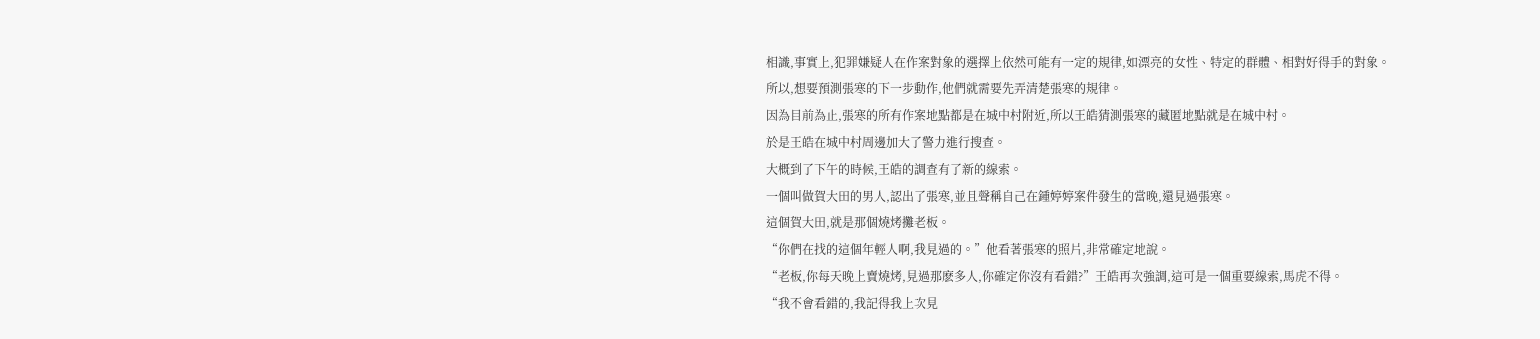相識,事實上,犯罪嫌疑人在作案對象的選擇上依然可能有一定的規律,如漂亮的女性、特定的群體、相對好得手的對象。
所以,想要預測張寒的下一步動作,他們就需要先弄清楚張寒的規律。
因為目前為止,張寒的所有作案地點都是在城中村附近,所以王皓猜測張寒的藏匿地點就是在城中村。
於是王皓在城中村周邊加大了警力進行搜查。
大概到了下午的時候,王皓的調查有了新的線索。
一個叫做賀大田的男人,認出了張寒,並且聲稱自己在鍾婷婷案件發生的當晚,還見過張寒。
這個賀大田,就是那個燒烤攤老板。
“你們在找的這個年輕人啊,我見過的。”他看著張寒的照片,非常確定地說。
“老板,你每天晚上賣燒烤,見過那麽多人,你確定你沒有看錯?”王皓再次強調,這可是一個重要線索,馬虎不得。
“我不會看錯的,我記得我上次見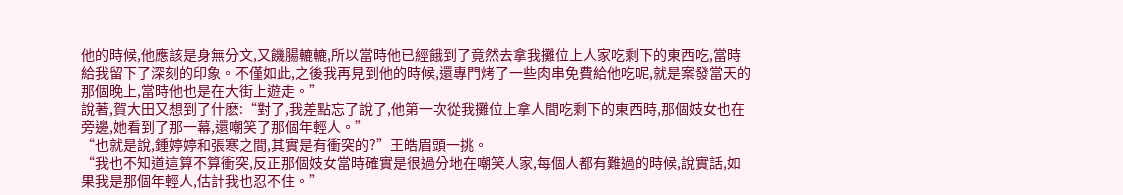他的時候,他應該是身無分文,又饑腸轆轆,所以當時他已經餓到了竟然去拿我攤位上人家吃剩下的東西吃,當時給我留下了深刻的印象。不僅如此,之後我再見到他的時候,還專門烤了一些肉串免費給他吃呢,就是案發當天的那個晚上,當時他也是在大街上遊走。”
說著,賀大田又想到了什麽:“對了,我差點忘了說了,他第一次從我攤位上拿人間吃剩下的東西時,那個妓女也在旁邊,她看到了那一幕,還嘲笑了那個年輕人。”
“也就是說,鍾婷婷和張寒之間,其實是有衝突的?”王皓眉頭一挑。
“我也不知道這算不算衝突,反正那個妓女當時確實是很過分地在嘲笑人家,每個人都有難過的時候,說實話,如果我是那個年輕人,估計我也忍不住。”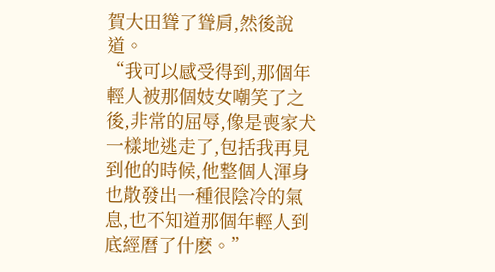賀大田聳了聳肩,然後說道。
“我可以感受得到,那個年輕人被那個妓女嘲笑了之後,非常的屈辱,像是喪家犬一樣地逃走了,包括我再見到他的時候,他整個人渾身也散發出一種很陰冷的氣息,也不知道那個年輕人到底經曆了什麽。”